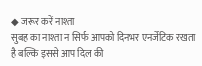◆ जरूर करें नाश्ता
सुबह का नाश्ता न सिर्फ आपको दिनभर एनर्जेटिक रखता है बल्कि इससे आप दिल की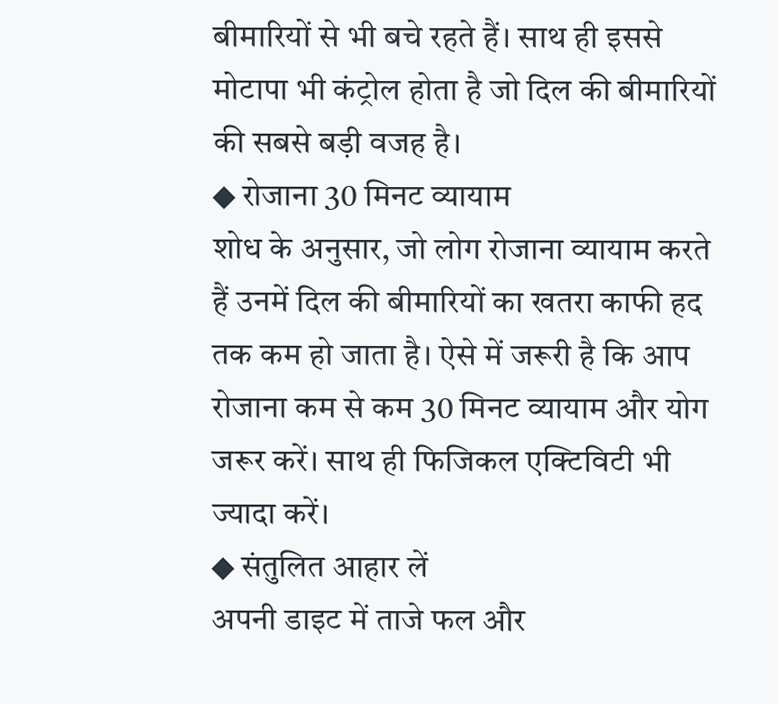बीमारियों से भी बचे रहते हैं। साथ ही इससे मोटापा भी कंट्रोल होता है जो दिल की बीमारियों की सबसे बड़ी वजह है।
◆ रोजाना 30 मिनट व्यायाम
शोध के अनुसार, जो लोग रोजाना व्यायाम करते हैं उनमें दिल की बीमारियों का खतरा काफी हद तक कम हो जाता है। ऐसे में जरूरी है कि आप रोजाना कम से कम 30 मिनट व्यायाम और योग जरूर करें। साथ ही फिजिकल एक्टिविटी भी ज्यादा करें।
◆ संतुलित आहार लें
अपनी डाइट में ताजे फल और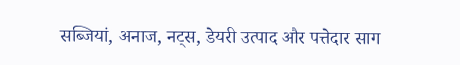सब्जियां, अनाज, नट्स, डेयरी उत्पाद और पत्तेदार साग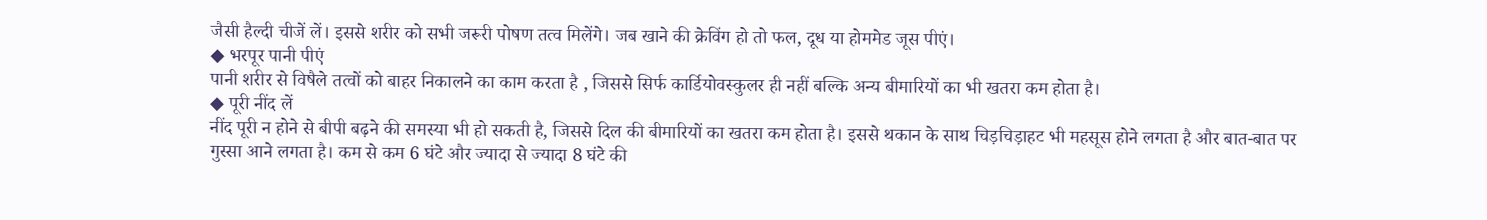जैसी हैल्दी चीजें लें। इससे शरीर को सभी जरूरी पोषण तत्व मिलेंगे। जब खाने की क्रेविंग हो तो फल, दूध या होममेड जूस पीएं।
◆ भरपूर पानी पीएं
पानी शरीर से विषैले तत्वों को बाहर निकालने का काम करता है , जिससे सिर्फ कार्डियोवस्कुलर ही नहीं बल्कि अन्य बीमारियों का भी खतरा कम होता है।
◆ पूरी नींद लें
नींद पूरी न होने से बीपी बढ़ने की समस्या भी हो सकती है, जिससे दिल की बीमारियों का खतरा कम होता है। इससे थकान के साथ चिड़चिड़ाहट भी महसूस होने लगता है और बात-बात पर गुस्सा आने लगता है। कम से कम 6 घंटे और ज्यादा से ज्यादा 8 घंटे की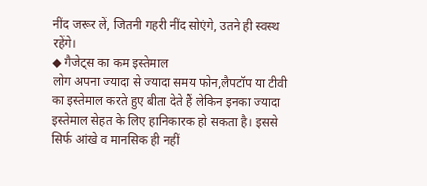नींद जरूर लें, जितनी गहरी नींद सोएंगे, उतने ही स्वस्थ रहेंगे।
◆ गैजेट्स का कम इस्तेमाल
लोग अपना ज्यादा से ज्यादा समय फोन,लैपटॉप या टीवी का इस्तेमाल करते हुए बीता देते हैं लेकिन इनका ज्यादा इस्तेमाल सेहत के लिए हानिकारक हो सकता है। इससे सिर्फ आंखे व मानसिक ही नहीं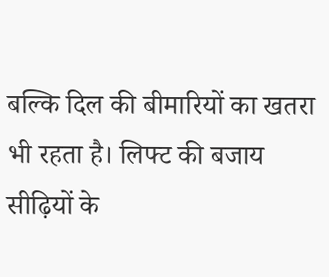बल्कि दिल की बीमारियों का खतरा भी रहता है। लिफ्ट की बजाय सीढ़ियों के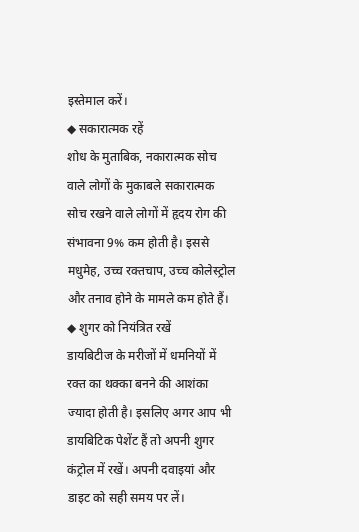इस्तेमाल करें।
◆ सकारात्मक रहें
शोध के मुताबिक, नकारात्मक सोच वाले लोगों के मुकाबले सकारात्मक सोच रखने वाले लोगों में हृदय रोग की संभावना 9% कम होती है। इससे मधुमेह, उच्च रक्तचाप, उच्च कोलेस्ट्रोल और तनाव होने के मामले कम होते हैं।
◆ शुगर को नियंत्रित रखें
डायबिटीज के मरीजों में धमनियों में रक्त का थक्का बनने की आशंका ज्यादा होती है। इसलिए अगर आप भी डायबिटिक पेशेंट हैं तो अपनी शुगर कंट्रोल में रखें। अपनी दवाइयां और डाइट को सही समय पर लें।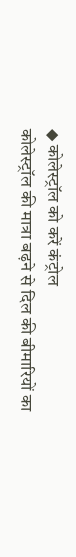◆ कोलेस्ट्रॉल को करें कंट्रोल
कोलेस्ट्रॉल की मात्रा बढ़ने से दिल की बीमारियों का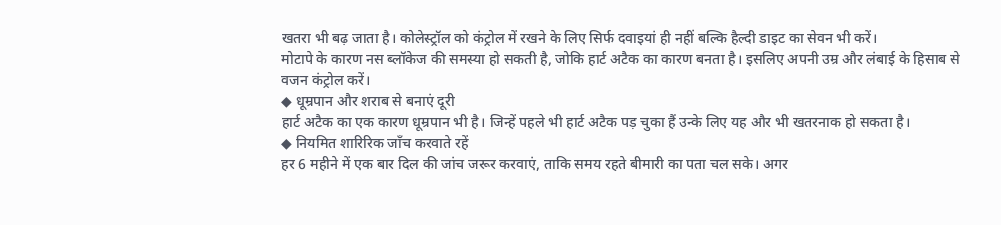खतरा भी बढ़ जाता है। कोलेस्ट्रॉल को कंट्रोल में रखने के लिए सिर्फ दवाइयां ही नहीं बल्कि हैल्दी डाइट का सेवन भी करें।
मोटापे के कारण नस ब्लॉकेज की समस्या हो सकती है, जोकि हार्ट अटैक का कारण बनता है। इसलिए अपनी उम्र और लंबाई के हिसाब से वजन कंट्रोल करें।
◆ धूम्रपान और शराब से बनाएं दूरी
हार्ट अटैक का एक कारण धूम्रपान भी है। जिन्हें पहले भी हार्ट अटैक पड़ चुका हैं उन्के लिए यह और भी खतरनाक हो सकता है।
◆ नियमित शारिरिक जाँच करवाते रहें
हर 6 महीने में एक बार दिल की जांच जरूर करवाएं, ताकि समय रहते बीमारी का पता चल सके। अगर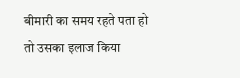बीमारी का समय रहते पता हो तो उसका इलाज किया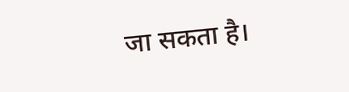जा सकता है।